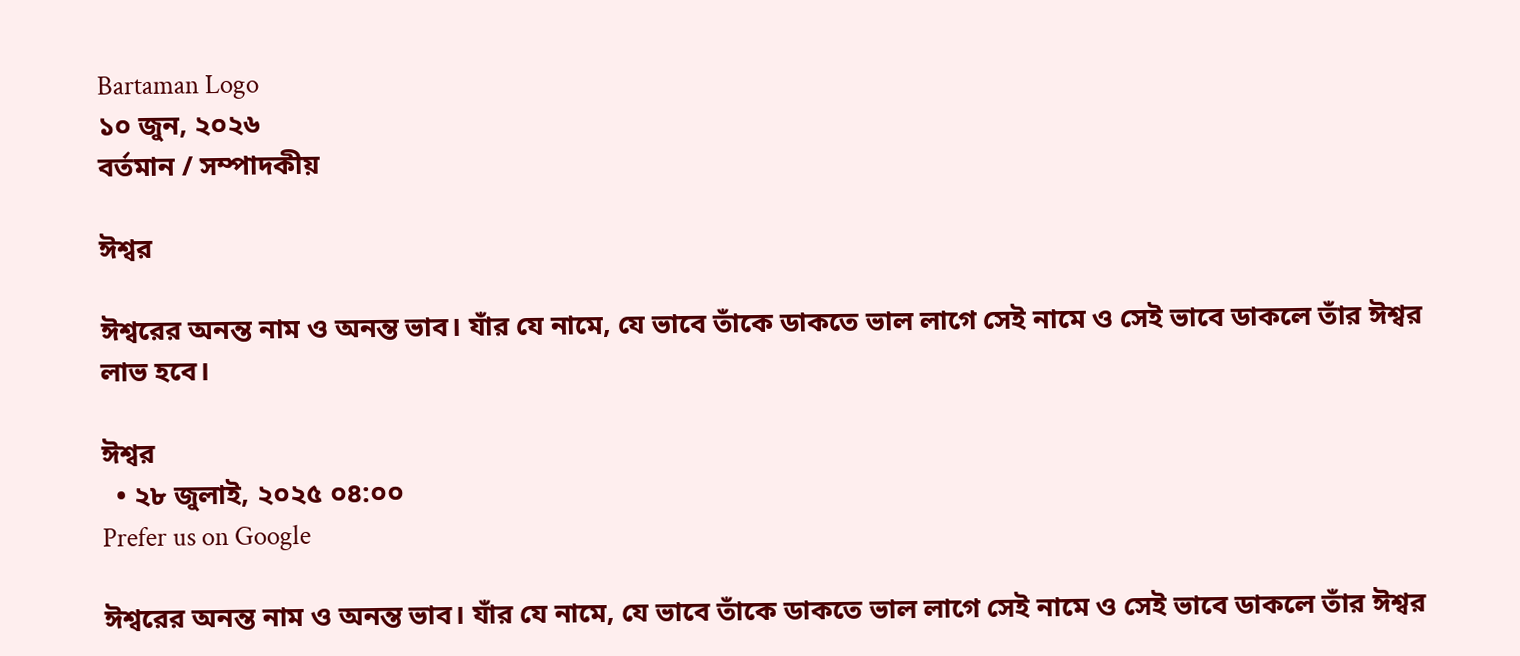Bartaman Logo
১০ জুন, ২০২৬
বর্তমান / সম্পাদকীয়

ঈশ্বর

ঈশ্বরের অনন্ত নাম ও অনন্ত ভাব। যাঁর যে নামে, যে ভাবে তাঁকে ডাকতে ভাল লাগে সেই নামে ও সেই ভাবে ডাকলে তাঁর ঈশ্বর লাভ হবে।

ঈশ্বর
  • ২৮ জুলাই, ২০২৫ ০৪:০০
Prefer us on Google

ঈশ্বরের অনন্ত নাম ও অনন্ত ভাব। যাঁর যে নামে, যে ভাবে তাঁকে ডাকতে ভাল লাগে সেই নামে ও সেই ভাবে ডাকলে তাঁর ঈশ্বর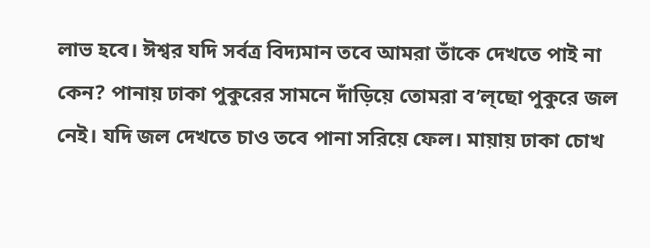লাভ হবে। ঈশ্বর যদি সর্বত্র বিদ্যমান তবে আমরা তাঁকে দেখতে পাই না কেন? পানায় ঢাকা পুকুরের সামনে দাঁড়িয়ে তোমরা ব’ল্‌ছো পুকুরে জল নেই। যদি জল দেখতে চাও তবে পানা সরিয়ে ফেল। মায়ায় ঢাকা চোখ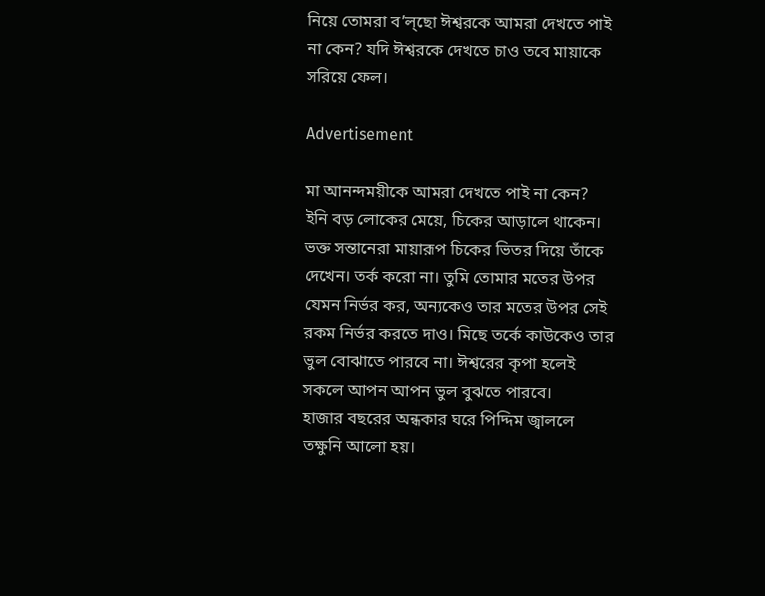নিয়ে তোমরা ব’ল্‌ছো ঈশ্বরকে আমরা দেখতে পাই না কেন? যদি ঈশ্বরকে দেখতে চাও তবে মায়াকে সরিয়ে ফেল।

Advertisement

মা আনন্দময়ীকে আমরা দেখতে পাই না কেন?
ইনি বড় লোকের মেয়ে, চিকের আড়ালে থাকেন। ভক্ত সন্তানেরা মায়ারূপ চিকের ভিতর দিয়ে তাঁকে দেখেন। তর্ক করো না। তুমি তোমার মতের উপর যেমন নির্ভর কর, অন্যকেও তার মতের উপর সেই রকম নির্ভর করতে দাও। মিছে তর্কে কাউকেও তার ভুল বোঝাতে পারবে না। ঈশ্বরের কৃপা হলেই সকলে আপন আপন ভুল বুঝতে পারবে।
হাজার বছরের অন্ধকার ঘরে পিদ্দিম জ্বাললে তক্ষুনি আলো হয়।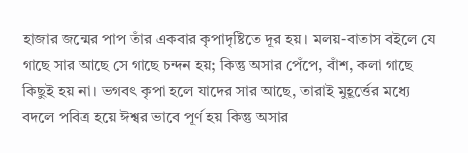হাজার জন্মের পাপ তাঁর একবার কৃপাদৃষ্টিতে দূর হয়। মলয়-বাতাস বইলে যে গাছে সার আছে সে গাছে চন্দন হয়; কিন্তু অসার পেঁপে, বাঁশ, কলা গাছে কিছুই হয় না। ভগবৎ কৃপা হলে যাদের সার আছে, তারাই মুহূর্ত্তের মধ্যে বদলে পবিত্র হয়ে ঈশ্বর ভাবে পূর্ণ হয় কিন্তু অসার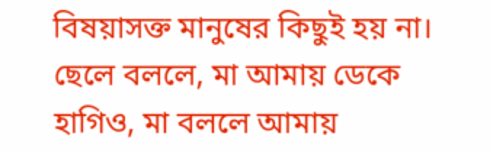বিষয়াসক্ত মানুষের কিছুই হয় না। ছেলে বললে, মা আমায় ডেকে হাগিও, মা বললে আমায়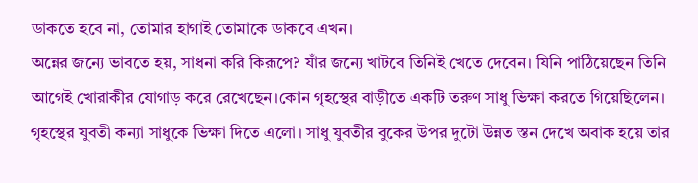ডাকতে হবে না, তোমার হাগাই তোমাকে ডাকবে এখন।
অন্নের জন্যে ভাবতে হয়, সাধনা করি কিরূপে? যাঁর জন্যে খাটবে তিনিই খেতে দেবেন। যিনি পাঠিয়েছেন তিনি আগেই খোরাকীর যোগাড় করে রেখেছেন।কোন গৃহস্থের বাড়ীতে একটি তরুণ সাধু ভিক্ষা করতে গিয়েছিলেন। গৃহস্থের যুবতী কন্যা সাধুকে ভিক্ষা দিতে এলো। সাধু যুবতীর বুকের উপর দুটো উন্নত স্তন দেখে অবাক হয়ে তার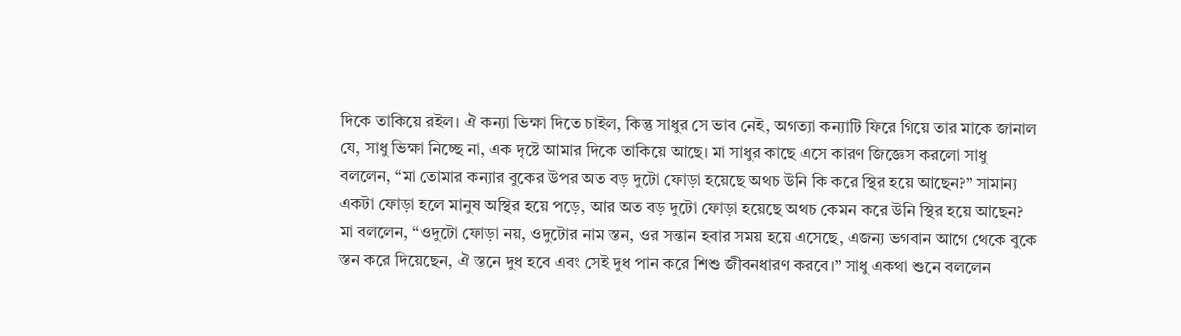দিকে তাকিয়ে রইল। ঐ কন্যা ভিক্ষা দিতে চাইল, কিন্তু সাধুর সে ভাব নেই, অগত্যা কন্যাটি ফিরে গিয়ে তার মাকে জানাল যে, সাধু ভিক্ষা নিচ্ছে না, এক দৃষ্টে আমার দিকে তাকিয়ে আছে। মা সাধুর কাছে এসে কারণ জিজ্ঞেস করলো সাধু বললেন, “মা তোমার কন্যার বুকের উপর অত বড় দুটো ফোড়া হয়েছে অথচ উনি কি করে স্থির হয়ে আছেন?” সামান্য একটা ফোড়া হলে মানুষ অস্থির হয়ে পড়ে, আর অত বড় দুটো ফোড়া হয়েছে অথচ কেমন করে উনি স্থির হয়ে আছেন? মা বললেন, “ওদুটো ফোড়া নয়, ওদুটোর নাম স্তন, ওর সন্তান হবার সময় হয়ে এসেছে, এজন্য ভগবান আগে থেকে বুকে স্তন করে দিয়েছেন, ঐ স্তনে দুধ হবে এবং সেই দুধ পান করে শিশু জীবনধারণ করবে।” সাধু একথা শুনে বললেন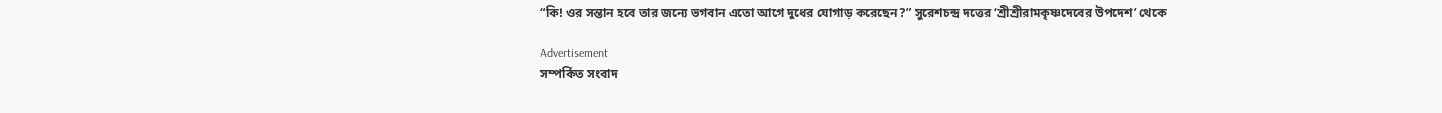“কি! ওর সন্তান হবে তার জন্যে ভগবান এতো আগে দুধের যোগাড় করেছেন?” সুরেশচন্দ্র দত্তের ‘শ্রীশ্রীরামকৃষ্ণদেবের উপদেশ’ থেকে

Advertisement
সম্পর্কিত সংবাদ